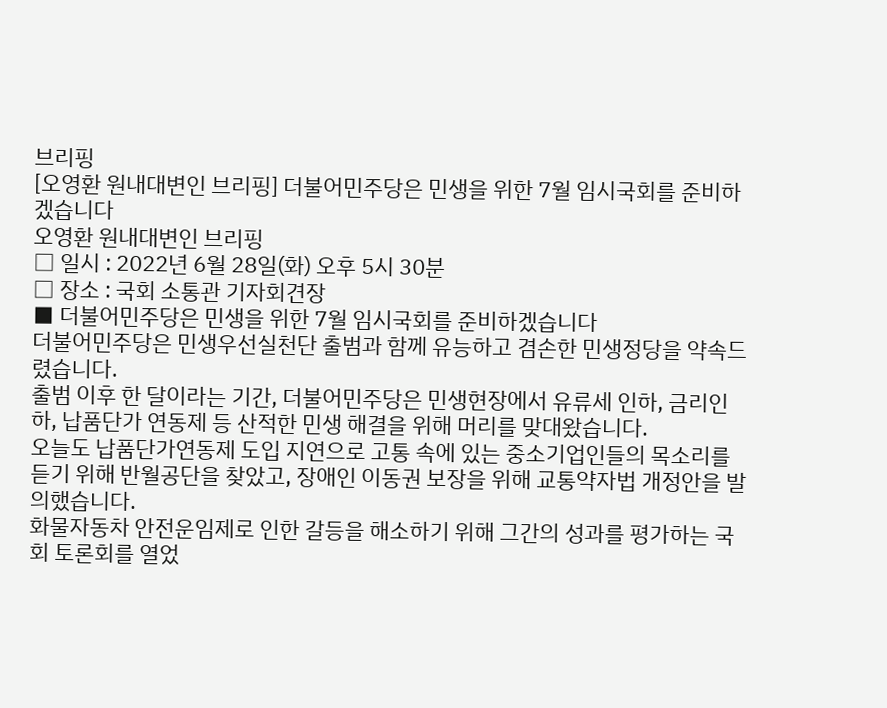브리핑
[오영환 원내대변인 브리핑] 더불어민주당은 민생을 위한 7월 임시국회를 준비하겠습니다
오영환 원내대변인 브리핑
□ 일시 : 2022년 6월 28일(화) 오후 5시 30분
□ 장소 : 국회 소통관 기자회견장
■ 더불어민주당은 민생을 위한 7월 임시국회를 준비하겠습니다
더불어민주당은 민생우선실천단 출범과 함께 유능하고 겸손한 민생정당을 약속드렸습니다.
출범 이후 한 달이라는 기간, 더불어민주당은 민생현장에서 유류세 인하, 금리인하, 납품단가 연동제 등 산적한 민생 해결을 위해 머리를 맞대왔습니다.
오늘도 납품단가연동제 도입 지연으로 고통 속에 있는 중소기업인들의 목소리를 듣기 위해 반월공단을 찾았고, 장애인 이동권 보장을 위해 교통약자법 개정안을 발의했습니다.
화물자동차 안전운임제로 인한 갈등을 해소하기 위해 그간의 성과를 평가하는 국회 토론회를 열었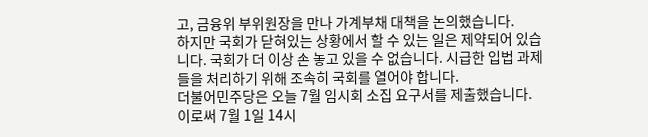고, 금융위 부위원장을 만나 가계부채 대책을 논의했습니다.
하지만 국회가 닫혀있는 상황에서 할 수 있는 일은 제약되어 있습니다. 국회가 더 이상 손 놓고 있을 수 없습니다. 시급한 입법 과제들을 처리하기 위해 조속히 국회를 열어야 합니다.
더불어민주당은 오늘 7월 임시회 소집 요구서를 제출했습니다. 이로써 7월 1일 14시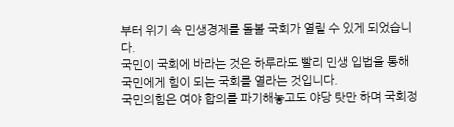부터 위기 속 민생경제를 돌볼 국회가 열릴 수 있게 되었습니다.
국민이 국회에 바라는 것은 하루라도 빨리 민생 입법을 통해 국민에게 힘이 되는 국회를 열라는 것입니다.
국민의힘은 여야 합의를 파기해놓고도 야당 탓만 하며 국회정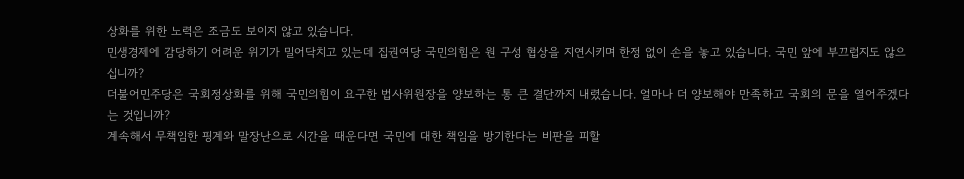상화를 위한 노력은 조금도 보이지 않고 있습니다.
민생경제에 감당하기 어려운 위기가 밀어닥치고 있는데 집권여당 국민의힘은 원 구성 협상을 지연시키며 한정 없이 손을 놓고 있습니다. 국민 앞에 부끄럽지도 않으십니까?
더불어민주당은 국회정상화를 위해 국민의힘이 요구한 법사위원장을 양보하는 통 큰 결단까지 내렸습니다. 얼마나 더 양보해야 만족하고 국회의 문을 열어주겠다는 것입니까?
계속해서 무책임한 핑계와 말장난으로 시간을 때운다면 국민에 대한 책임을 방기한다는 비판을 피할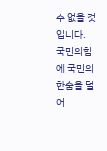수 없을 것입니다.
국민의힘에 국민의 한숨을 덜어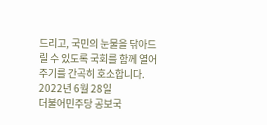드리고, 국민의 눈물을 닦아드릴 수 있도록 국회를 함께 열어주기를 간곡히 호소합니다.
2022년 6월 28일
더불어민주당 공보국